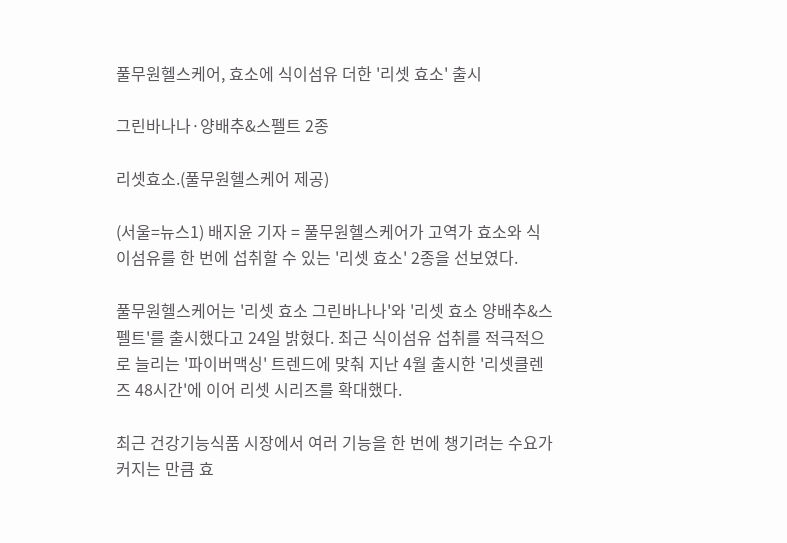풀무원헬스케어, 효소에 식이섬유 더한 '리셋 효소' 출시

그린바나나·양배추&스펠트 2종

리셋효소.(풀무원헬스케어 제공)

(서울=뉴스1) 배지윤 기자 = 풀무원헬스케어가 고역가 효소와 식이섬유를 한 번에 섭취할 수 있는 '리셋 효소' 2종을 선보였다.

풀무원헬스케어는 '리셋 효소 그린바나나'와 '리셋 효소 양배추&스펠트'를 출시했다고 24일 밝혔다. 최근 식이섬유 섭취를 적극적으로 늘리는 '파이버맥싱' 트렌드에 맞춰 지난 4월 출시한 '리셋클렌즈 48시간'에 이어 리셋 시리즈를 확대했다.

최근 건강기능식품 시장에서 여러 기능을 한 번에 챙기려는 수요가 커지는 만큼 효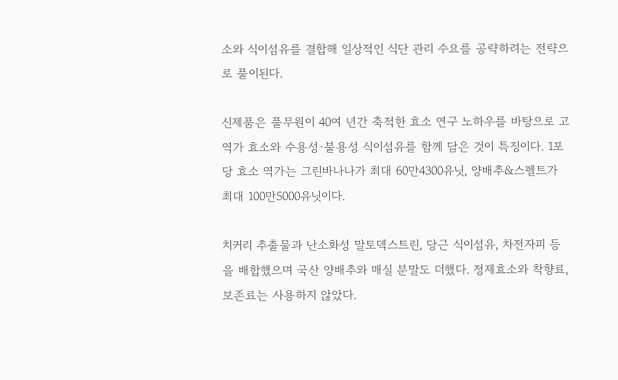소와 식이섬유를 결합해 일상적인 식단 관리 수요를 공략하려는 전략으로 풀이된다.

신제품은 풀무원이 40여 년간 축적한 효소 연구 노하우를 바탕으로 고역가 효소와 수용성·불용성 식이섬유를 함께 담은 것이 특징이다. 1포당 효소 역가는 그린바나나가 최대 60만4300유닛, 양배추&스펠트가 최대 100만5000유닛이다.

치커리 추출물과 난소화성 말토덱스트린, 당근 식이섬유, 차전자피 등을 배합했으며 국산 양배추와 매실 분말도 더했다. 정제효소와 착향료, 보존료는 사용하지 않았다.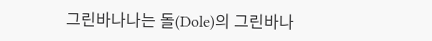그린바나나는 돌(Dole)의 그린바나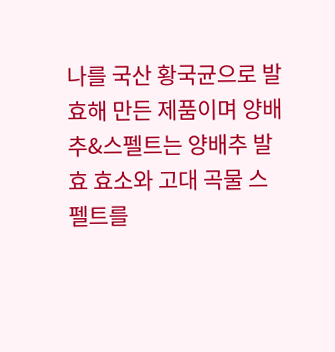나를 국산 황국균으로 발효해 만든 제품이며 양배추&스펠트는 양배추 발효 효소와 고대 곡물 스펠트를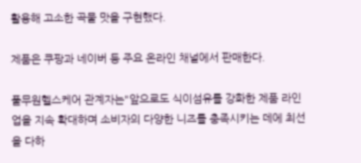활용해 고소한 곡물 맛을 구현했다.

제품은 쿠팡과 네이버 등 주요 온라인 채널에서 판매한다.

풀무원헬스케어 관계자는"앞으로도 식이섬유를 강화한 제품 라인업을 지속 확대하며 소비자의 다양한 니즈를 충족시키는 데에 최선을 다하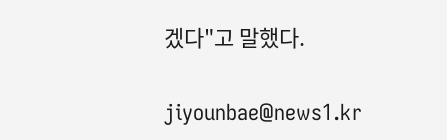겠다"고 말했다.

jiyounbae@news1.kr